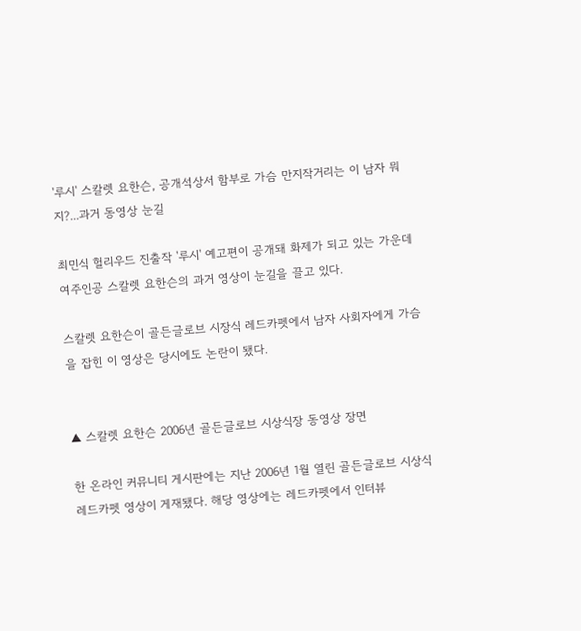'루시' 스칼렛 요한슨, 공개석상서 함부로 가슴 만지작거리는 이 남자 뭐지?...과거 동영상 눈길

최민식 헐리우드 진출작 '루시' 예고편이 공개돼 화제가 되고 있는 가운데 여주인공 스칼렛 요한슨의 과거 영상이 눈길을 끌고 있다.

스칼렛 요한슨이 골든글로브 시장식 레드카펫에서 남자 사회자에게 가슴을 잡힌 이 영상은 당시에도 논란이 됐다.


▲ 스칼렛 요한슨 2006년 골든글로브 시상식장 동영상 장면

한 온라인 커뮤니티 게시판에는 지난 2006년 1월 열린 골든글로브 시상식 레드카펫 영상이 게재됐다. 해당 영상에는 레드카펫에서 인터뷰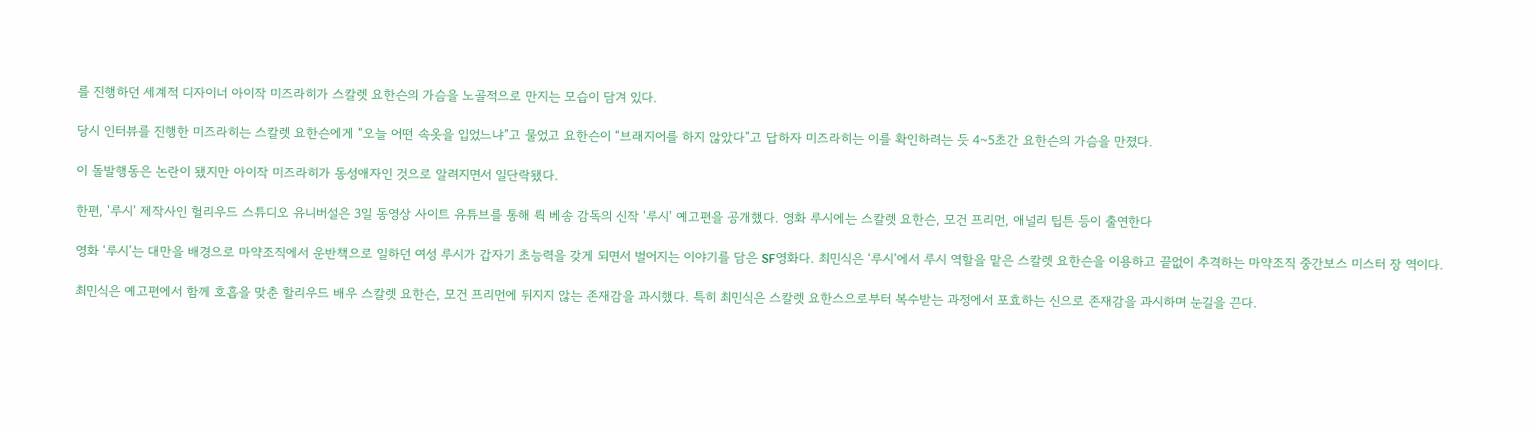를 진행하던 세계적 디자이너 아이작 미즈라히가 스칼렛 요한슨의 가슴을 노골적으로 만지는 모습이 담겨 있다.

당시 인터뷰를 진행한 미즈라히는 스칼렛 요한슨에게 “오늘 어떤 속옷을 입었느냐”고 물었고 요한슨이 “브래지어를 하지 않았다”고 답하자 미즈라히는 이를 확인하려는 듯 4~5초간 요한슨의 가슴을 만졌다.

이 돌발행동은 논란이 됐지만 아이작 미즈라히가 동성애자인 것으로 알려지면서 일단락됐다.

한편, '루시' 제작사인 헐리우드 스튜디오 유니버설은 3일 동영상 사이트 유튜브를 통해 뤽 베송 감독의 신작 '루시' 예고편을 공개했다. 영화 루시에는 스칼렛 요한슨, 모건 프리먼, 애널리 팁튼 등이 출연한다

영화 ‘루시’는 대만을 배경으로 마약조직에서 운반책으로 일하던 여성 루시가 갑자기 초능력을 갖게 되면서 벌어지는 이야기를 담은 SF영화다. 최민식은 ‘루시’에서 루시 역할을 맡은 스칼렛 요한슨을 이용하고 끝없이 추격하는 마약조직 중간보스 미스터 장 역이다.

최민식은 예고편에서 함께 호흡을 맞춘 할리우드 배우 스칼렛 요한슨, 모건 프리먼에 뒤지지 않는 존재감을 과시했다. 특히 최민식은 스칼렛 요한스으로부터 복수받는 과정에서 포효하는 신으로 존재감을 과시하며 눈길을 끈다.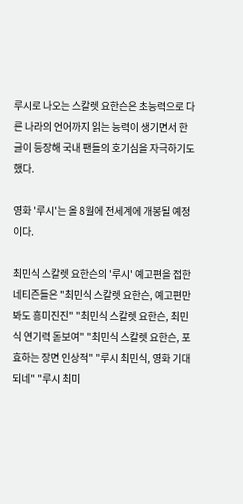루시로 나오는 스칼렛 요한슨은 초능력으로 다른 나라의 언어까지 읽는 능력이 생기면서 한글이 등장해 국내 팬들의 호기심을 자극하기도 했다.

영화 '루시'는 올 8월에 전세계에 개봉될 예정이다.

최민식 스칼렛 요한슨의 '루시' 예고편을 접한 네티즌들은 "최민식 스칼렛 요한슨, 예고편만 봐도 흥미진진" "최민식 스칼렛 요한슨, 최민식 연기력 돋보여" "최민식 스칼렛 요한슨, 포효하는 장면 인상적" "루시 최민식, 영화 기대되네" "루시 최미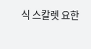식 스칼렛 요한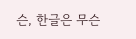슨, 한글은 무슨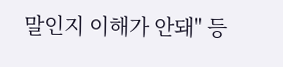말인지 이해가 안돼" 등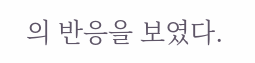의 반응을 보였다.